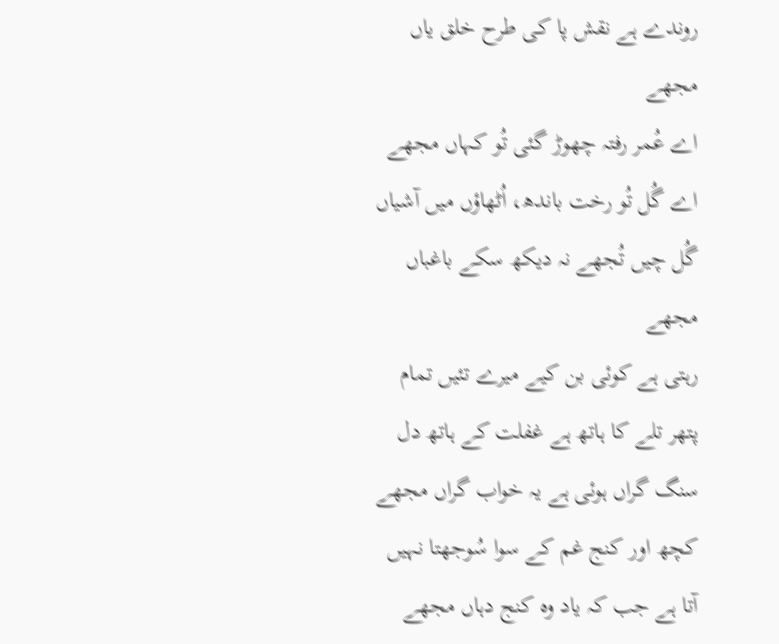روندے ہے نقش پا کی طرح خلق ياں مجھے
اے عُمر رفتہ چھوڑ گئی تُو کہاں مجھے
اے گُل تُو رخت باندھ، اُٹھاؤں ميں آشياں
گُل چيں تُجھے نہ ديکھ سکے باغباں مجھے
رہتی ہے کوئی بن کيے ميرے تئيں تمام
پتھر تلے کا ہاتھ ہے غفلت کے ہاتھ دل
سنگ گراں ہوئی ہے يہ خواب گراں مجھے
کچھ اور کنج غم کے سوا سُوجھتا نہيں
آتا ہے جب کہ ياد وہ کنج دہاں مجھے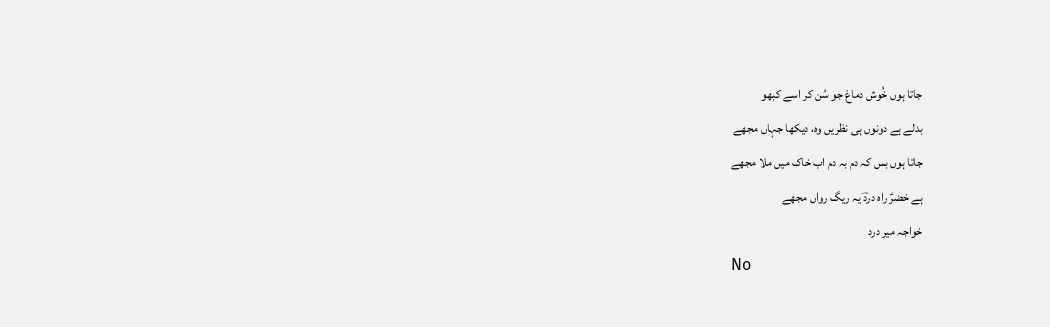جاتا ہوں خُوش دماغ جو سُن کر اسے کبھو
بدلے ہے دونوں ہی نظريں وہ، ديکھا جہاں مجھے
جاتا ہوں بس کہ دم بہ دم اب خاک ميں ملا مجھے
ہے خضرؑ راہ دردؔ يہ ريگ رواں مجھے
خواجہ میر درد
No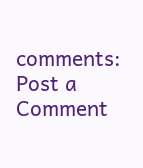comments:
Post a Comment